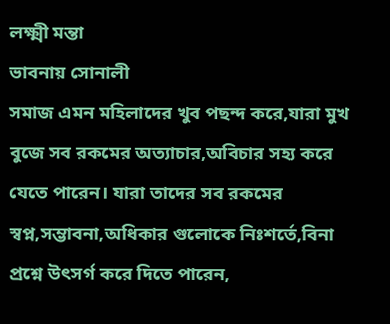লক্ষ্মী মন্তা
ভাবনায় সোনালী
সমাজ এমন মহিলাদের খুব পছন্দ করে,যারা মুখ বুজে সব রকমের অত্যাচার,অবিচার সহ্য করে যেতে পারেন। যারা তাদের সব রকমের স্বপ্ন,সম্ভাবনা,অধিকার গুলোকে নিঃশর্তে,বিনা প্রশ্নে উৎসর্গ করে দিতে পারেন,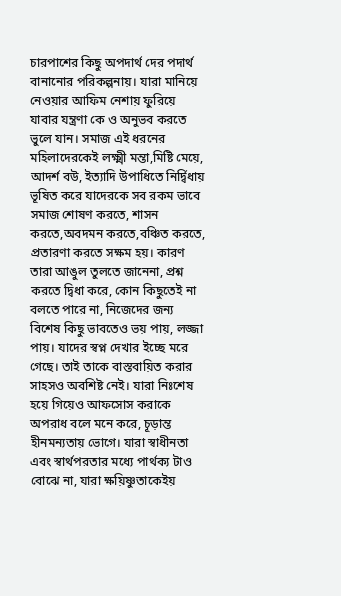চারপাশের কিছু অপদার্থ দের পদার্থ বানানোর পরিকল্পনায়। যারা মানিয়ে নেওয়ার আফিম নেশায় ফুরিয়ে যাবার যন্ত্রণা কে ও অনুভব করতে ভুলে যান। সমাজ এই ধরনের মহিলাদেরকেই লক্ষ্মী মন্তা,মিষ্টি মেয়ে, আদর্শ বউ, ইত্যাদি উপাধিতে নির্দ্বিধায় ভূষিত করে যাদেরকে সব রকম ভাবে সমাজ শোষণ করতে, শাসন করতে,অবদমন করতে,বঞ্চিত করতে, প্রতারণা করতে সক্ষম হয়। কারণ তারা আঙুল তুলতে জানেনা, প্রশ্ন করতে দ্বিধা করে, কোন কিছুতেই না বলতে পারে না, নিজেদের জন্য বিশেষ কিছু ভাবতেও ভয় পায়, লজ্জা পায়। যাদের স্বপ্ন দেখার ইচ্ছে মরে গেছে। তাই তাকে বাস্তবায়িত করার সাহসও অবশিষ্ট নেই। যারা নিঃশেষ হয়ে গিয়েও আফসোস করাকে অপরাধ বলে মনে করে, চূড়ান্ত হীনমন্যতায় ভোগে। যারা স্বাধীনতা এবং স্বার্থপরতার মধ্যে পার্থক্য টাও বোঝে না, যারা ক্ষয়িষ্ণুতাকেইয়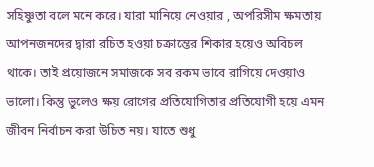সহিষ্ণুতা বলে মনে করে। যারা মানিয়ে নেওয়ার , অপরিসীম ক্ষমতায় আপনজনদের দ্বারা রচিত হওয়া চক্রান্তের শিকার হয়েও অবিচল থাকে। তাই প্রয়োজনে সমাজকে সব রকম ভাবে রাগিয়ে দেওয়াও ভালো। কিন্তু ভুলেও ক্ষয় রোগের প্রতিযোগিতার প্রতিযোগী হয়ে এমন জীবন নির্বাচন করা উচিত নয়। যাতে শুধু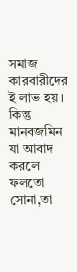সমাজ কারবারীদের ই লাভ হয়। কিন্তু মানবজমিন যা আবাদ করলে ফলতো সোনা,তা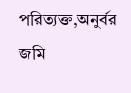পরিত্যক্ত,অনুর্বর জমি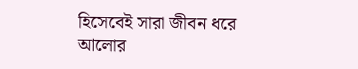হিসেবেই সারা জীবন ধরে আলোর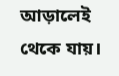আড়ালেই থেকে যায়।